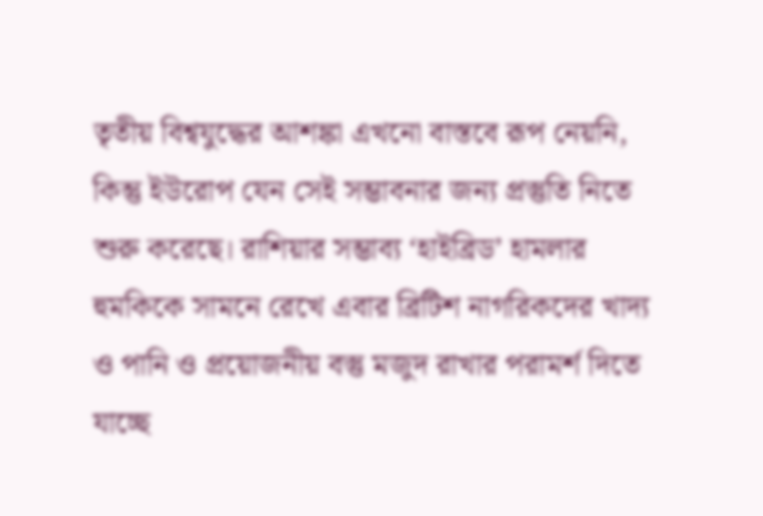তৃতীয় বিশ্বযুদ্ধের আশঙ্কা এখনো বাস্তবে রূপ নেয়নি, কিন্তু ইউরোপ যেন সেই সম্ভাবনার জন্য প্রস্তুতি নিতে শুরু করেছে। রাশিয়ার সম্ভাব্য ‘হাইব্রিড’ হামলার হুমকিকে সামনে রেখে এবার ব্রিটিশ নাগরিকদের খাদ্য ও পানি ও প্রয়োজনীয় বস্তু মজুদ রাখার পরামর্শ দিতে যাচ্ছে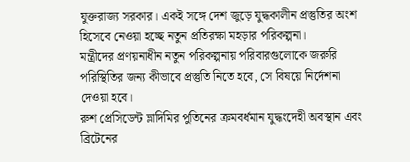যুক্তরাজ্য সরকার। একই সঙ্গে দেশ জুড়ে যুদ্ধকালীন প্রস্তুতির অংশ হিসেবে নেওয়া হচ্ছে নতুন প্রতিরক্ষা মহড়ার পরিকল্পনা।
মন্ত্রীদের প্রণয়নাধীন নতুন পরিকল্পনায় পরিবারগুলোকে জরুরি পরিস্থিতির জন্য কীভাবে প্রস্তুতি নিতে হবে, সে বিষয়ে নির্দেশনা দেওয়া হবে।
রুশ প্রেসিডেন্ট ভ্লাদিমির পুতিনের ক্রমবর্ধমান যুদ্ধংদেহী অবস্থান এবং ব্রিটেনের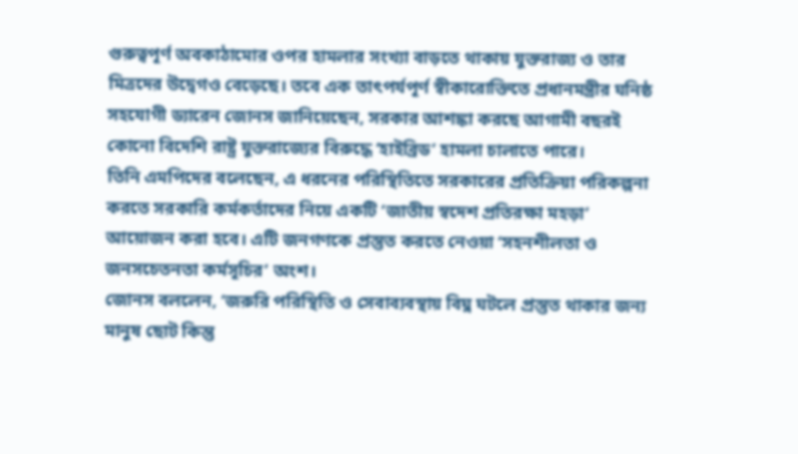গুরুত্বপূর্ণ অবকাঠামোর ওপর হামলার সংখ্যা বাড়তে থাকায় যুক্তরাজ্য ও তার মিত্রদের উদ্বেগও বেড়েছে। তবে এক তাৎপর্যপূর্ণ স্বীকারোক্তিতে প্রধানমন্ত্রীর ঘনিষ্ঠ সহযোগী ড্যারেন জোনস জানিয়েছেন, সরকার আশঙ্কা করছে আগামী বছরই কোনো বিদেশি রাষ্ট্র যুক্তরাজ্যের বিরুদ্ধে ‘হাইব্রিড’ হামলা চালাতে পারে।
তিনি এমপিদের বলেছেন, এ ধরনের পরিস্থিতিতে সরকারের প্রতিক্রিয়া পরিকল্পনা করতে সরকারি কর্মকর্তাদের নিয়ে একটি ‘জাতীয় স্বদেশ প্রতিরক্ষা মহড়া’ আয়োজন করা হবে। এটি জনগণকে প্রস্তুত করতে নেওয়া ‘সহনশীলতা ও জনসচেতনতা কর্মসূচির’ অংশ।
জোনস বললেন, ‘জরুরি পরিস্থিতি ও সেবাব্যবস্থায় বিঘ্ন ঘটলে প্রস্তুত থাকার জন্য মানুষ ছোট কিন্তু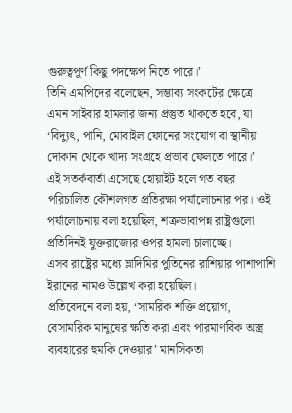গুরুত্বপূর্ণ কিছু পদক্ষেপ নিতে পারে।’
তিনি এমপিদের বলেছেন, সম্ভাব্য সংকটের ক্ষেত্রে এমন সাইবার হামলার জন্য প্রস্তুত থাকতে হবে, যা ‘বিদ্যুৎ, পানি, মোবাইল ফোনের সংযোগ বা স্থানীয় দোকান থেকে খাদ্য সংগ্রহে প্রভাব ফেলতে পারে।’
এই সতর্কবার্তা এসেছে হোয়াইট হলে গত বছর পরিচালিত কৌশলগত প্রতিরক্ষা পর্যালোচনার পর। ওই পর্যালোচনায় বলা হয়েছিল, শত্রুভাবাপন্ন রাষ্ট্রগুলো প্রতিদিনই যুক্তরাজ্যের ওপর হামলা চালাচ্ছে।
এসব রাষ্ট্রের মধ্যে ভ্লাদিমির পুতিনের রাশিয়ার পাশাপাশি ইরানের নামও উল্লেখ করা হয়েছিল।
প্রতিবেদনে বলা হয়, ‘সামরিক শক্তি প্রয়োগ, বেসামরিক মানুষের ক্ষতি করা এবং পারমাণবিক অস্ত্র ব্যবহারের হুমকি দেওয়ার’ মানসিকতা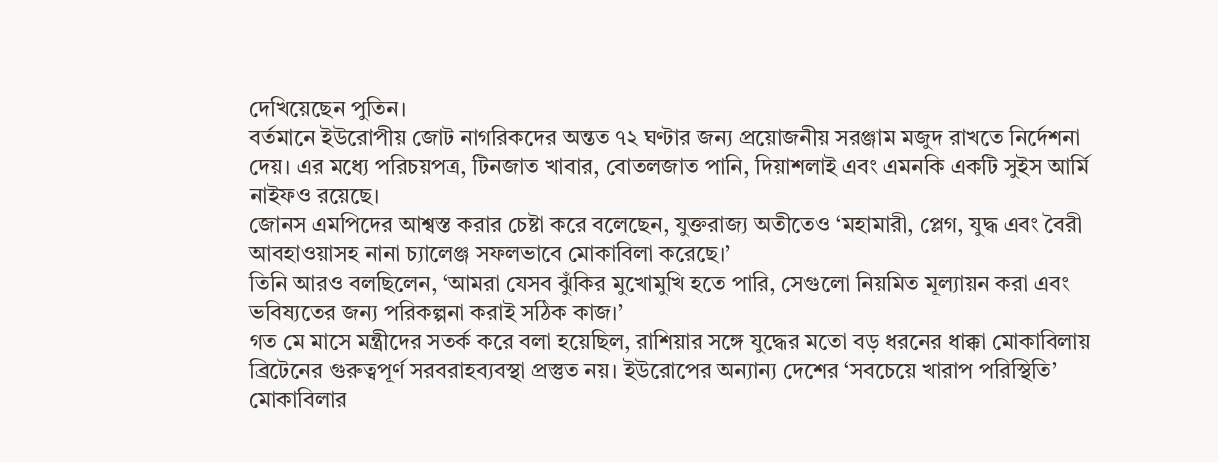দেখিয়েছেন পুতিন।
বর্তমানে ইউরোপীয় জোট নাগরিকদের অন্তত ৭২ ঘণ্টার জন্য প্রয়োজনীয় সরঞ্জাম মজুদ রাখতে নির্দেশনা দেয়। এর মধ্যে পরিচয়পত্র, টিনজাত খাবার, বোতলজাত পানি, দিয়াশলাই এবং এমনকি একটি সুইস আর্মি নাইফও রয়েছে।
জোনস এমপিদের আশ্বস্ত করার চেষ্টা করে বলেছেন, যুক্তরাজ্য অতীতেও ‘মহামারী, প্লেগ, যুদ্ধ এবং বৈরী আবহাওয়াসহ নানা চ্যালেঞ্জ সফলভাবে মোকাবিলা করেছে।’
তিনি আরও বলছিলেন, ‘আমরা যেসব ঝুঁকির মুখোমুখি হতে পারি, সেগুলো নিয়মিত মূল্যায়ন করা এবং ভবিষ্যতের জন্য পরিকল্পনা করাই সঠিক কাজ।’
গত মে মাসে মন্ত্রীদের সতর্ক করে বলা হয়েছিল, রাশিয়ার সঙ্গে যুদ্ধের মতো বড় ধরনের ধাক্কা মোকাবিলায় ব্রিটেনের গুরুত্বপূর্ণ সরবরাহব্যবস্থা প্রস্তুত নয়। ইউরোপের অন্যান্য দেশের ‘সবচেয়ে খারাপ পরিস্থিতি’ মোকাবিলার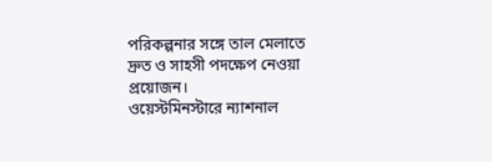পরিকল্পনার সঙ্গে তাল মেলাতে দ্রুত ও সাহসী পদক্ষেপ নেওয়া প্রয়োজন।
ওয়েস্টমিনস্টারে ন্যাশনাল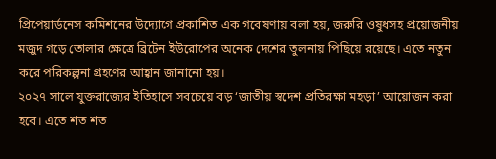প্রিপেয়ার্ডনেস কমিশনের উদ্যোগে প্রকাশিত এক গবেষণায় বলা হয়, জরুরি ওষুধসহ প্রয়োজনীয় মজুদ গড়ে তোলার ক্ষেত্রে ব্রিটেন ইউরোপের অনেক দেশের তুলনায় পিছিয়ে রয়েছে। এতে নতুন করে পরিকল্পনা গ্রহণের আহ্বান জানানো হয়।
২০২৭ সালে যুক্তরাজ্যের ইতিহাসে সবচেয়ে বড় ‘জাতীয় স্বদেশ প্রতিরক্ষা মহড়া’ আয়োজন করা হবে। এতে শত শত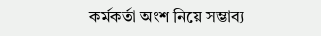কর্মকর্তা অংশ নিয়ে সম্ভাব্য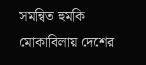সমন্বিত হুমকি মোকাবিলায় দেশের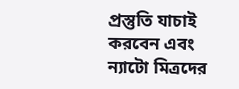প্রস্তুতি যাচাই করবেন এবং ন্যাটো মিত্রদের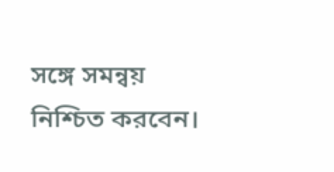সঙ্গে সমন্বয় নিশ্চিত করবেন।